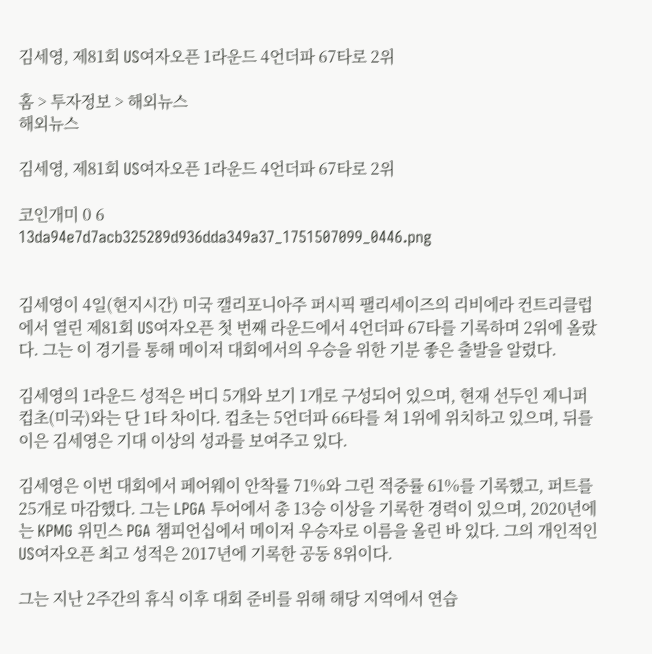김세영, 제81회 US여자오픈 1라운드 4언더파 67타로 2위

홈 > 투자정보 > 해외뉴스
해외뉴스

김세영, 제81회 US여자오픈 1라운드 4언더파 67타로 2위

코인개미 0 6
13da94e7d7acb325289d936dda349a37_1751507099_0446.png


김세영이 4일(현지시간) 미국 캘리포니아주 퍼시픽 팰리세이즈의 리비에라 컨트리클럽에서 열린 제81회 US여자오픈 첫 번째 라운드에서 4언더파 67타를 기록하며 2위에 올랐다. 그는 이 경기를 통해 메이저 대회에서의 우승을 위한 기분 좋은 출발을 알렸다.

김세영의 1라운드 성적은 버디 5개와 보기 1개로 구성되어 있으며, 현재 선두인 제니퍼 컵초(미국)와는 단 1타 차이다. 컵초는 5언더파 66타를 쳐 1위에 위치하고 있으며, 뒤를 이은 김세영은 기대 이상의 성과를 보여주고 있다.

김세영은 이번 대회에서 페어웨이 안착률 71%와 그린 적중률 61%를 기록했고, 퍼트를 25개로 마감했다. 그는 LPGA 투어에서 총 13승 이상을 기록한 경력이 있으며, 2020년에는 KPMG 위민스 PGA 챔피언십에서 메이저 우승자로 이름을 올린 바 있다. 그의 개인적인 US여자오픈 최고 성적은 2017년에 기록한 공동 8위이다.

그는 지난 2주간의 휴식 이후 대회 준비를 위해 해당 지역에서 연습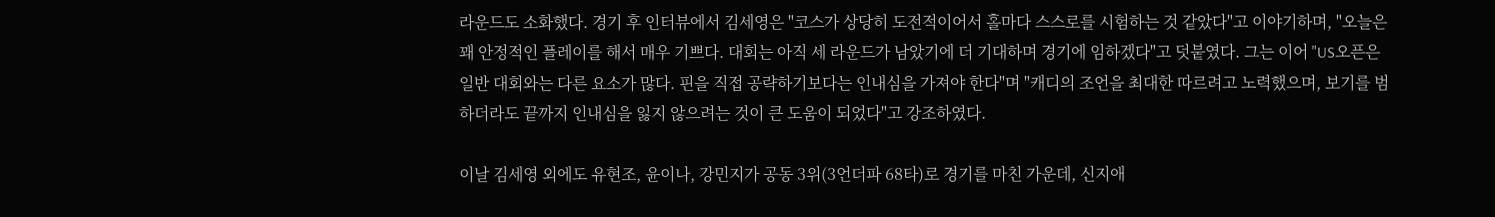라운드도 소화했다. 경기 후 인터뷰에서 김세영은 "코스가 상당히 도전적이어서 홀마다 스스로를 시험하는 것 같았다"고 이야기하며, "오늘은 꽤 안정적인 플레이를 해서 매우 기쁘다. 대회는 아직 세 라운드가 남았기에 더 기대하며 경기에 임하겠다"고 덧붙였다. 그는 이어 "US오픈은 일반 대회와는 다른 요소가 많다. 핀을 직접 공략하기보다는 인내심을 가져야 한다"며 "캐디의 조언을 최대한 따르려고 노력했으며, 보기를 범하더라도 끝까지 인내심을 잃지 않으려는 것이 큰 도움이 되었다"고 강조하였다.

이날 김세영 외에도 유현조, 윤이나, 강민지가 공동 3위(3언더파 68타)로 경기를 마친 가운데, 신지애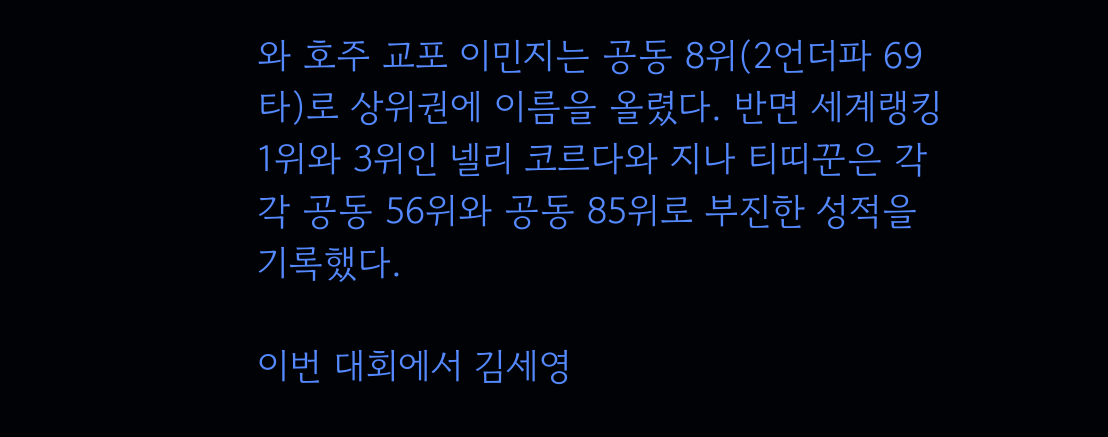와 호주 교포 이민지는 공동 8위(2언더파 69타)로 상위권에 이름을 올렸다. 반면 세계랭킹 1위와 3위인 넬리 코르다와 지나 티띠꾼은 각각 공동 56위와 공동 85위로 부진한 성적을 기록했다.

이번 대회에서 김세영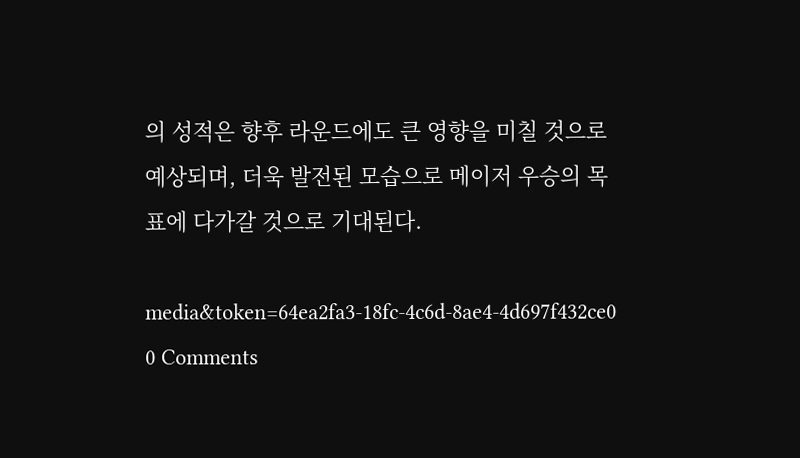의 성적은 향후 라운드에도 큰 영향을 미칠 것으로 예상되며, 더욱 발전된 모습으로 메이저 우승의 목표에 다가갈 것으로 기대된다.

media&token=64ea2fa3-18fc-4c6d-8ae4-4d697f432ce0
0 Comments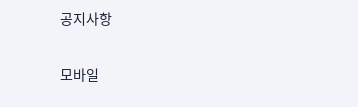공지사항


모바일